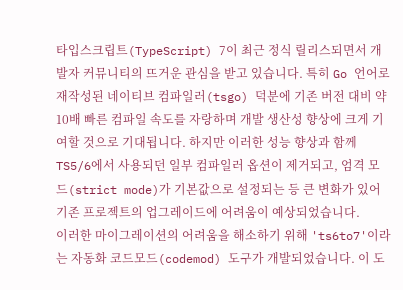타입스크립트(TypeScript) 7이 최근 정식 릴리스되면서 개발자 커뮤니티의 뜨거운 관심을 받고 있습니다. 특히 Go 언어로 재작성된 네이티브 컴파일러(tsgo) 덕분에 기존 버전 대비 약 10배 빠른 컴파일 속도를 자랑하며 개발 생산성 향상에 크게 기여할 것으로 기대됩니다. 하지만 이러한 성능 향상과 함께 TS5/6에서 사용되던 일부 컴파일러 옵션이 제거되고, 엄격 모드(strict mode)가 기본값으로 설정되는 등 큰 변화가 있어 기존 프로젝트의 업그레이드에 어려움이 예상되었습니다.
이러한 마이그레이션의 어려움을 해소하기 위해 'ts6to7'이라는 자동화 코드모드(codemod) 도구가 개발되었습니다. 이 도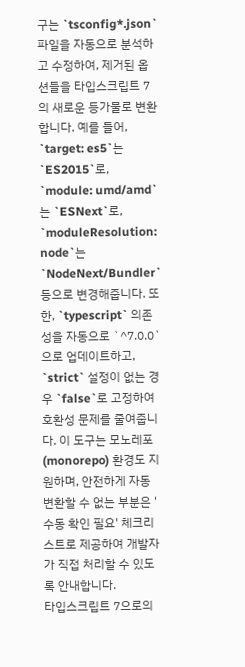구는 `tsconfig*.json` 파일을 자동으로 분석하고 수정하여, 제거된 옵션들을 타입스크립트 7의 새로운 등가물로 변환합니다. 예를 들어, `target: es5`는 `ES2015`로, `module: umd/amd`는 `ESNext`로, `moduleResolution: node`는 `NodeNext/Bundler` 등으로 변경해줍니다. 또한, `typescript` 의존성을 자동으로 `^7.0.0`으로 업데이트하고, `strict` 설정이 없는 경우 `false`로 고정하여 호환성 문제를 줄여줍니다. 이 도구는 모노레포(monorepo) 환경도 지원하며, 안전하게 자동 변환할 수 없는 부분은 '수동 확인 필요' 체크리스트로 제공하여 개발자가 직접 처리할 수 있도록 안내합니다.
타입스크립트 7으로의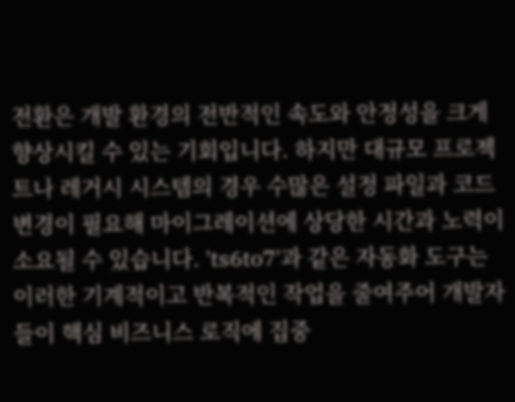전환은 개발 환경의 전반적인 속도와 안정성을 크게 향상시킬 수 있는 기회입니다. 하지만 대규모 프로젝트나 레거시 시스템의 경우 수많은 설정 파일과 코드 변경이 필요해 마이그레이션에 상당한 시간과 노력이 소요될 수 있습니다. 'ts6to7'과 같은 자동화 도구는 이러한 기계적이고 반복적인 작업을 줄여주어 개발자들이 핵심 비즈니스 로직에 집중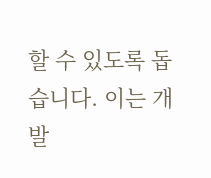할 수 있도록 돕습니다. 이는 개발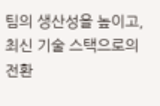팀의 생산성을 높이고, 최신 기술 스택으로의 전환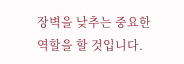장벽을 낮추는 중요한 역할을 할 것입니다.